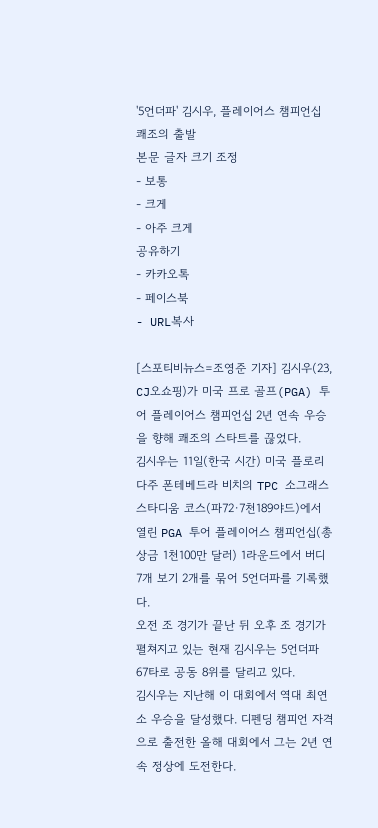'5언더파' 김시우, 플레이어스 챔피언십 쾌조의 출발
본문 글자 크기 조정
- 보통
- 크게
- 아주 크게
공유하기
- 카카오톡
- 페이스북
- URL복사

[스포티비뉴스=조영준 기자] 김시우(23, CJ오쇼핑)가 미국 프로 골프(PGA) 투어 플레이어스 챔피언십 2년 연속 우승을 향해 쾌조의 스타트를 끊었다.
김시우는 11일(한국 시간) 미국 플로리다주 폰테베드라 비치의 TPC 소그래스 스타디움 코스(파72·7천189야드)에서 열린 PGA 투어 플레이어스 챔피언십(총상금 1천100만 달러) 1라운드에서 버디 7개 보기 2개를 묶어 5언더파를 기록했다.
오전 조 경기가 끝난 뒤 오후 조 경기가 펼쳐지고 있는 현재 김시우는 5언더파 67타로 공동 8위를 달리고 있다.
김시우는 지난해 이 대회에서 역대 최연소 우승을 달성했다. 디펜딩 챔피언 자격으로 출전한 올해 대회에서 그는 2년 연속 정상에 도전한다.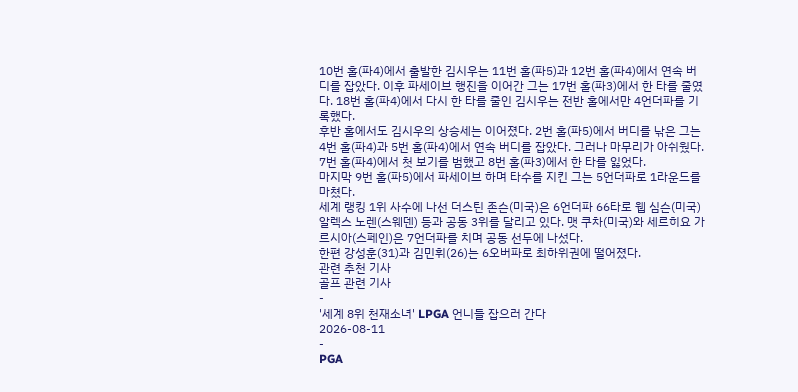10번 홀(파4)에서 출발한 김시우는 11번 홀(파5)과 12번 홀(파4)에서 연속 버디를 잡았다. 이후 파세이브 행진을 이어간 그는 17번 홀(파3)에서 한 타를 줄였다. 18번 홀(파4)에서 다시 한 타를 줄인 김시우는 전반 홀에서만 4언더파를 기록했다.
후반 홀에서도 김시우의 상승세는 이어졌다. 2번 홀(파5)에서 버디를 낚은 그는 4번 홀(파4)과 5번 홀(파4)에서 연속 버디를 잡았다. 그러나 마무리가 아쉬웠다. 7번 홀(파4)에서 첫 보기를 범했고 8번 홀(파3)에서 한 타를 잃었다.
마지막 9번 홀(파5)에서 파세이브 하며 타수를 지킨 그는 5언더파로 1라운드를 마쳤다.
세계 랭킹 1위 사수에 나선 더스틴 존슨(미국)은 6언더파 66타로 웹 심슨(미국) 알렉스 노렌(스웨덴) 등과 공동 3위를 달리고 있다. 맷 쿠차(미국)와 세르히요 가르시아(스페인)은 7언더파를 치며 공동 선두에 나섰다.
한편 강성훈(31)과 김민휘(26)는 6오버파로 최하위권에 떨어졌다.
관련 추천 기사
골프 관련 기사
-
'세계 8위 천재소녀' LPGA 언니들 잡으러 간다
2026-08-11
-
PGA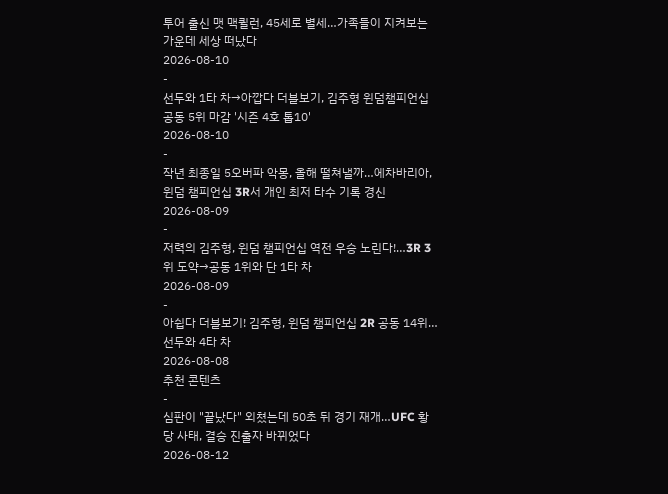투어 출신 맷 맥퀼런, 45세로 별세…가족들이 지켜보는 가운데 세상 떠났다
2026-08-10
-
선두와 1타 차→아깝다 더블보기, 김주형 윈덤챔피언십 공동 5위 마감 '시즌 4호 톱10'
2026-08-10
-
작년 최종일 5오버파 악몽, 올해 떨쳐낼까…에차바리아, 윈덤 챔피언십 3R서 개인 최저 타수 기록 경신
2026-08-09
-
저력의 김주형, 윈덤 챔피언십 역전 우승 노린다!…3R 3위 도약→공동 1위와 단 1타 차
2026-08-09
-
아쉽다 더블보기! 김주형, 윈덤 챔피언십 2R 공동 14위…선두와 4타 차
2026-08-08
추천 콘텐츠
-
심판이 "끝났다" 외쳤는데 50초 뒤 경기 재개…UFC 황당 사태, 결승 진출자 바뀌었다
2026-08-12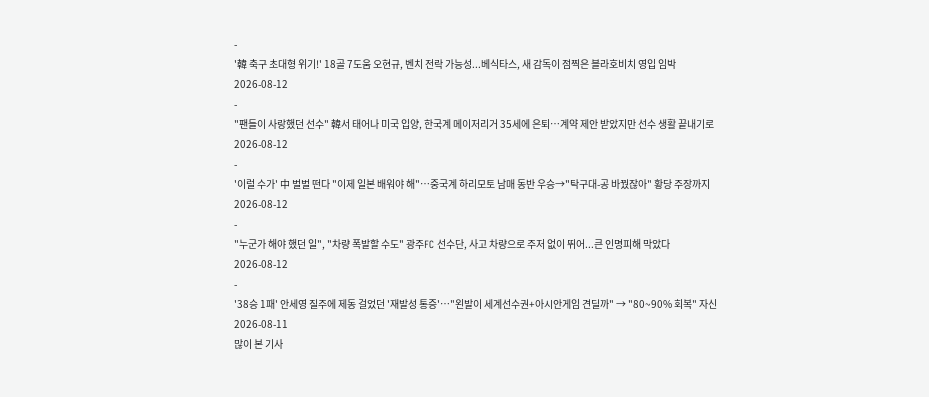-
'韓 축구 초대형 위기!' 18골 7도움 오현규, 벤치 전락 가능성...베식타스, 새 감독이 점찍은 블라호비치 영입 임박
2026-08-12
-
"팬들이 사랑했던 선수" 韓서 태어나 미국 입양, 한국계 메이저리거 35세에 은퇴…계약 제안 받았지만 선수 생활 끝내기로
2026-08-12
-
'이럴 수가' 中 벌벌 떤다 "이제 일본 배워야 해"…중국계 하리모토 남매 동반 우승→"탁구대-공 바꿨잖아" 황당 주장까지
2026-08-12
-
"누군가 해야 했던 일", "차량 폭발할 수도" 광주FC 선수단, 사고 차량으로 주저 없이 뛰어...큰 인명피해 막았다
2026-08-12
-
'38승 1패' 안세영 질주에 제동 걸었던 '재발성 통증'…"왼발이 세계선수권+아시안게임 견딜까" → "80~90% 회복" 자신
2026-08-11
많이 본 기사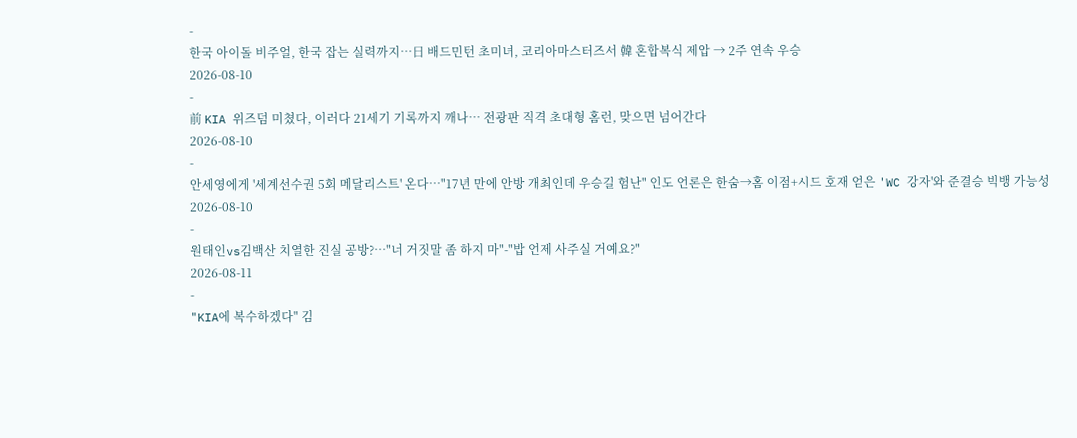-
한국 아이돌 비주얼, 한국 잡는 실력까지…日 배드민턴 초미녀, 코리아마스터즈서 韓 혼합복식 제압 → 2주 연속 우승
2026-08-10
-
前 KIA 위즈덤 미쳤다, 이러다 21세기 기록까지 깨나… 전광판 직격 초대형 홈런, 맞으면 넘어간다
2026-08-10
-
안세영에게 '세계선수권 5회 메달리스트' 온다…"17년 만에 안방 개최인데 우승길 험난" 인도 언론은 한숨→홈 이점+시드 호재 얻은 'WC 강자'와 준결승 빅뱅 가능성
2026-08-10
-
원태인vs김백산 치열한 진실 공방?…"너 거짓말 좀 하지 마"-"밥 언제 사주실 거예요?"
2026-08-11
-
"KIA에 복수하겠다" 김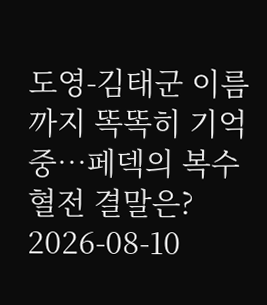도영-김태군 이름까지 똑똑히 기억 중…페덱의 복수혈전 결말은?
2026-08-10